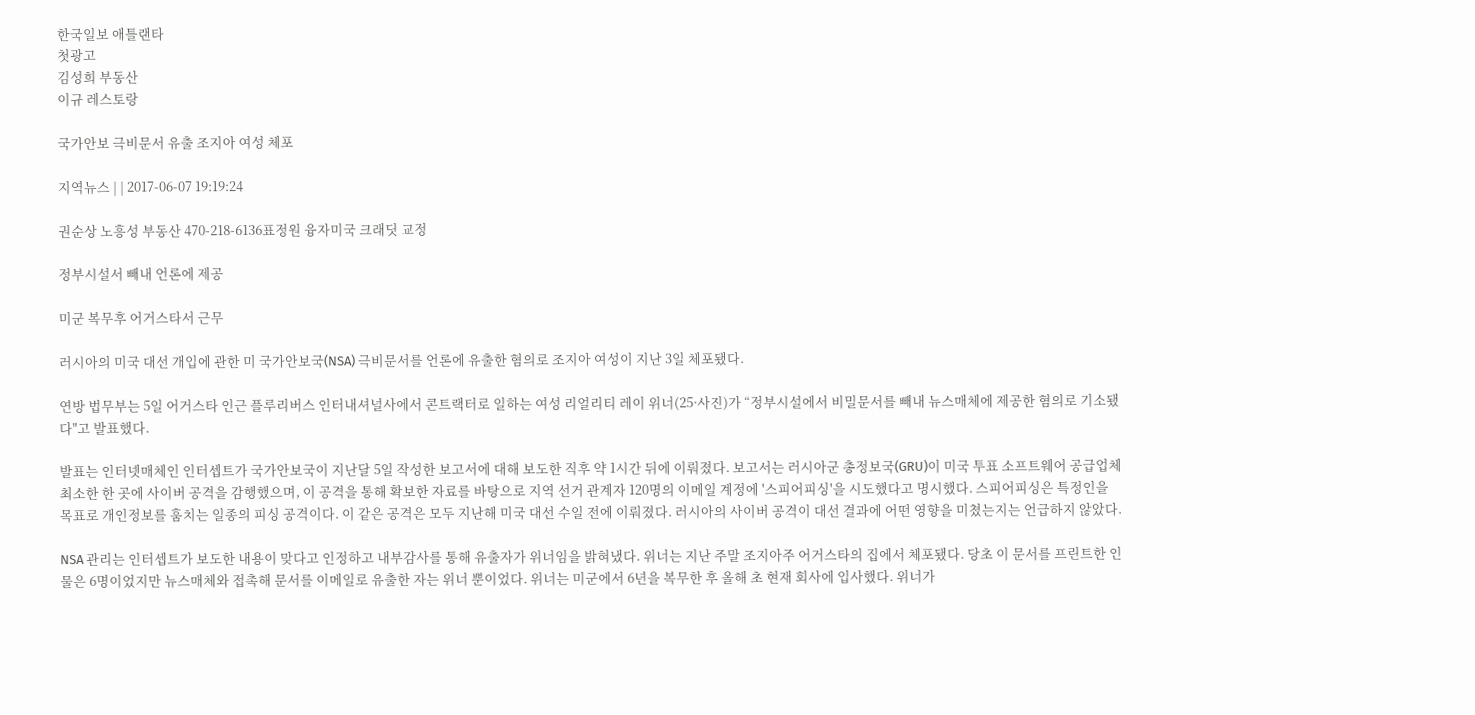한국일보 애틀랜타
첫광고
김성희 부동산
이규 레스토랑

국가안보 극비문서 유출 조지아 여성 체포

지역뉴스 | | 2017-06-07 19:19:24

권순상 노흥성 부동산 470-218-6136표정원 융자미국 크래딧 교정

정부시설서 빼내 언론에 제공

미군 복무후 어거스타서 근무

러시아의 미국 대선 개입에 관한 미 국가안보국(NSA) 극비문서를 언론에 유출한 혐의로 조지아 여성이 지난 3일 체포됐다.

연방 법무부는 5일 어거스타 인근 플루리버스 인터내셔널사에서 콘트랙터로 일하는 여성 리얼리티 레이 위너(25·사진)가 “정부시설에서 비밀문서를 빼내 뉴스매체에 제공한 혐의로 기소됐다"고 발표했다.

발표는 인터넷매체인 인터셉트가 국가안보국이 지난달 5일 작성한 보고서에 대해 보도한 직후 약 1시간 뒤에 이뤄졌다. 보고서는 러시아군 총정보국(GRU)이 미국 투표 소프트웨어 공급업체 최소한 한 곳에 사이버 공격을 감행했으며, 이 공격을 통해 확보한 자료를 바탕으로 지역 선거 관계자 120명의 이메일 계정에 '스피어피싱'을 시도했다고 명시했다. 스피어피싱은 특정인을 목표로 개인정보를 훔치는 일종의 피싱 공격이다. 이 같은 공격은 모두 지난해 미국 대선 수일 전에 이뤄졌다. 러시아의 사이버 공격이 대선 결과에 어떤 영향을 미쳤는지는 언급하지 않았다.

NSA 관리는 인터셉트가 보도한 내용이 맞다고 인정하고 내부감사를 통해 유출자가 위너임을 밝혀냈다. 위너는 지난 주말 조지아주 어거스타의 집에서 체포됐다. 당초 이 문서를 프린트한 인물은 6명이었지만 뉴스매체와 접촉해 문서를 이메일로 유출한 자는 위너 뿐이었다. 위너는 미군에서 6년을 복무한 후 올해 초 현재 회사에 입사했다. 위너가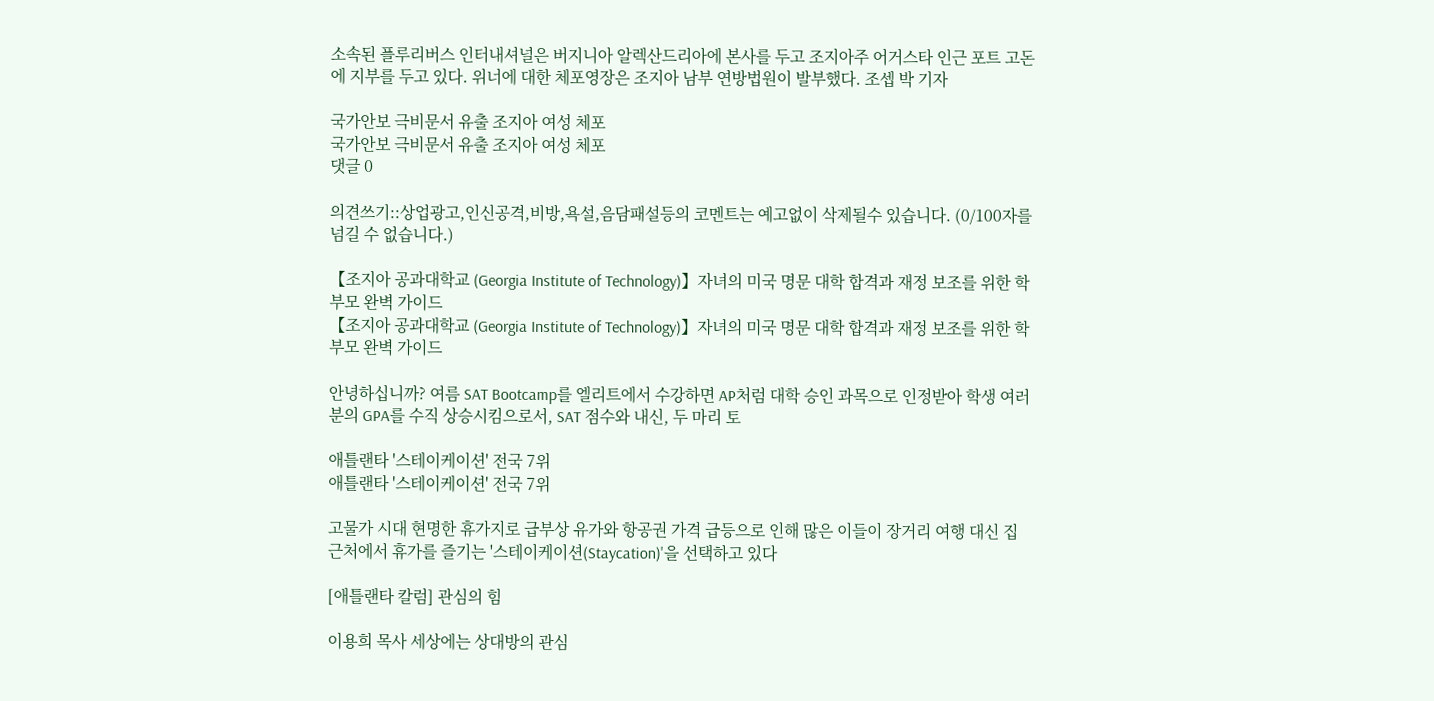소속된 플루리버스 인터내셔널은 버지니아 알렉산드리아에 본사를 두고 조지아주 어거스타 인근 포트 고돈에 지부를 두고 있다. 위너에 대한 체포영장은 조지아 남부 연방법원이 발부했다. 조셉 박 기자

국가안보 극비문서 유출 조지아 여성 체포
국가안보 극비문서 유출 조지아 여성 체포
댓글 0

의견쓰기::상업광고,인신공격,비방,욕설,음담패설등의 코멘트는 예고없이 삭제될수 있습니다. (0/100자를 넘길 수 없습니다.)

【조지아 공과대학교 (Georgia Institute of Technology)】자녀의 미국 명문 대학 합격과 재정 보조를 위한 학부모 완벽 가이드
【조지아 공과대학교 (Georgia Institute of Technology)】자녀의 미국 명문 대학 합격과 재정 보조를 위한 학부모 완벽 가이드

안녕하십니까? 여름 SAT Bootcamp를 엘리트에서 수강하면 AP처럼 대학 승인 과목으로 인정받아 학생 여러분의 GPA를 수직 상승시킴으로서, SAT 점수와 내신, 두 마리 토

애틀랜타 '스테이케이션' 전국 7위
애틀랜타 '스테이케이션' 전국 7위

고물가 시대 현명한 휴가지로 급부상 유가와 항공권 가격 급등으로 인해 많은 이들이 장거리 여행 대신 집 근처에서 휴가를 즐기는 '스테이케이션(Staycation)'을 선택하고 있다

[애틀랜타 칼럼] 관심의 힘

이용희 목사 세상에는 상대방의 관심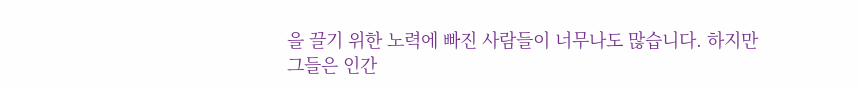을 끌기 위한 노력에 빠진 사람들이 너무나도 많습니다. 하지만 그들은 인간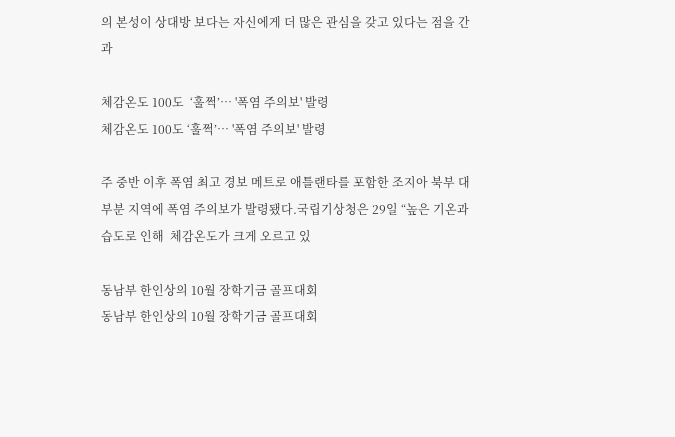의 본성이 상대방 보다는 자신에게 더 많은 관심을 갖고 있다는 점을 간과

체감온도 100도  ‘훌쩍’… '폭염 주의보' 발령
체감온도 100도 ‘훌쩍’… '폭염 주의보' 발령

주 중반 이후 폭염 최고 경보 메트로 애틀랜타를 포함한 조지아 북부 대부분 지역에 폭염 주의보가 발령됐다.국립기상청은 29일 “높은 기온과 습도로 인해  체감온도가 크게 오르고 있

동남부 한인상의 10월 장학기금 골프대회
동남부 한인상의 10월 장학기금 골프대회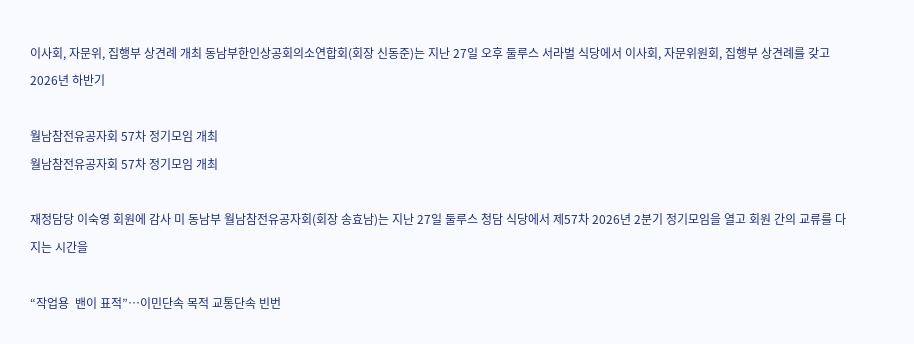이사회, 자문위, 집행부 상견례 개최 동남부한인상공회의소연합회(회장 신동준)는 지난 27일 오후 둘루스 서라벌 식당에서 이사회, 자문위원회, 집행부 상견례를 갖고 2026년 하반기

월남참전유공자회 57차 정기모임 개최
월남참전유공자회 57차 정기모임 개최

재정담당 이숙영 회원에 감사 미 동남부 월남참전유공자회(회장 송효남)는 지난 27일 둘루스 청담 식당에서 제57차 2026년 2분기 정기모임을 열고 회원 간의 교류를 다지는 시간을

“작업용  밴이 표적”…이민단속 목적 교통단속 빈번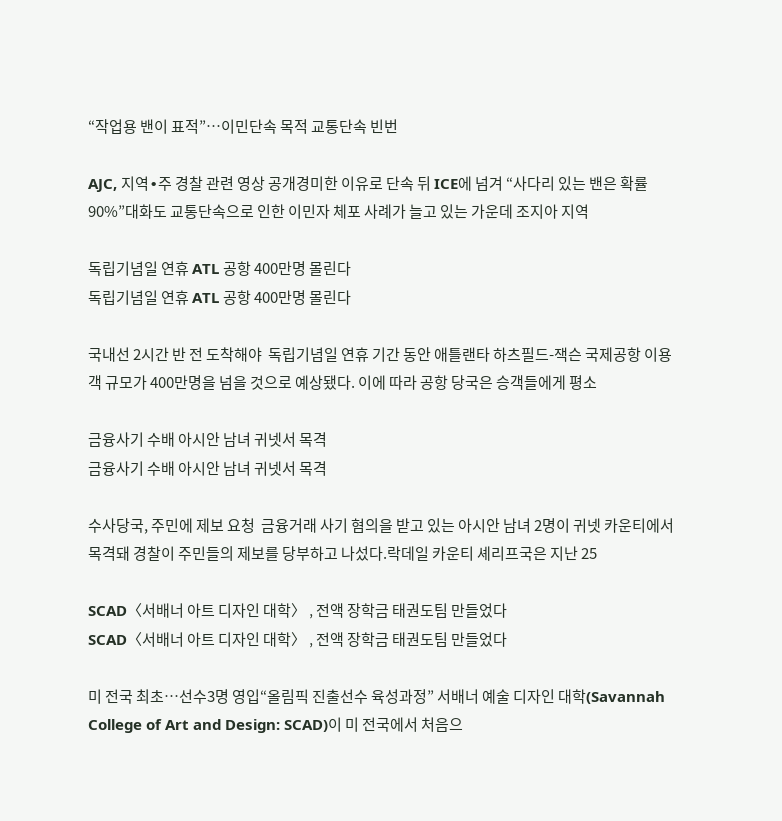“작업용 밴이 표적”…이민단속 목적 교통단속 빈번

AJC, 지역∙주 경찰 관련 영상 공개경미한 이유로 단속 뒤 ICE에 넘겨 “사다리 있는 밴은 확률90%”대화도 교통단속으로 인한 이민자 체포 사례가 늘고 있는 가운데 조지아 지역

독립기념일 연휴 ATL 공항 400만명 몰린다
독립기념일 연휴 ATL 공항 400만명 몰린다

국내선 2시간 반 전 도착해야  독립기념일 연휴 기간 동안 애틀랜타 하츠필드-잭슨 국제공항 이용객 규모가 400만명을 넘을 것으로 예상됐다. 이에 따라 공항 당국은 승객들에게 평소

금융사기 수배 아시안 남녀 귀넷서 목격
금융사기 수배 아시안 남녀 귀넷서 목격

수사당국, 주민에 제보 요청  금융거래 사기 혐의을 받고 있는 아시안 남녀 2명이 귀넷 카운티에서 목격돼 경찰이 주민들의 제보를 당부하고 나섰다.락데일 카운티 셰리프국은 지난 25

SCAD〈서배너 아트 디자인 대학〉 ‚ 전액 장학금 태권도팀 만들었다
SCAD〈서배너 아트 디자인 대학〉 ‚ 전액 장학금 태권도팀 만들었다

미 전국 최초…선수3명 영입“올림픽 진출선수 육성과정” 서배너 예술 디자인 대학(Savannah College of Art and Design: SCAD)이 미 전국에서 처음으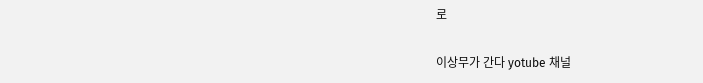로

이상무가 간다 yotube 채널